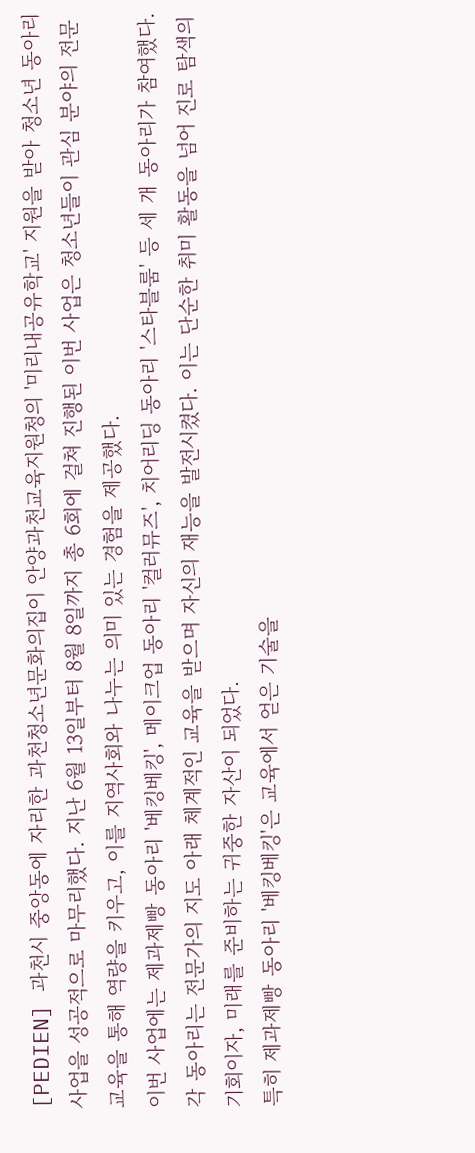[PEDIEN] 과천시 중앙동에 자리한 과천청소년문화의집이 안양과천교육지원청의 '미리내공유학교' 지원을 받아 청소년 동아리 사업을 성공적으로 마무리했다. 지난 6월 13일부터 8월 8일까지 총 6회에 걸쳐 진행된 이번 사업은 청소년들이 관심 분야의 전문 교육을 통해 역량을 키우고, 이를 지역사회와 나누는 의미 있는 경험을 제공했다.
이번 사업에는 제과제빵 동아리 '베킹베킹', 메이크업 동아리 '컬러뮤즈', 치어리딩 동아리 '스타블룸' 등 세 개 동아리가 참여했다. 각 동아리는 전문가의 지도 아래 체계적인 교육을 받으며 자신의 재능을 발전시켰다. 이는 단순한 취미 활동을 넘어 진로 탐색의 기회이자, 미래를 준비하는 귀중한 자산이 되었다.
특히 제과제빵 동아리 '베킹베킹'은 교육에서 얻은 기술을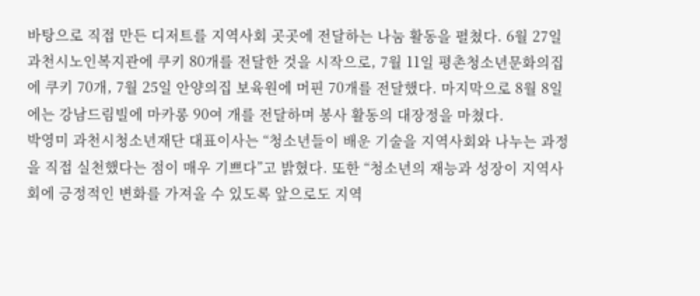바탕으로 직접 만든 디저트를 지역사회 곳곳에 전달하는 나눔 활동을 펼쳤다. 6월 27일 과천시노인복지관에 쿠키 80개를 전달한 것을 시작으로, 7월 11일 평촌청소년문화의집에 쿠키 70개, 7월 25일 안양의집 보육원에 머핀 70개를 전달했다. 마지막으로 8월 8일에는 강남드림빌에 마카롱 90여 개를 전달하며 봉사 활동의 대장정을 마쳤다.
박영미 과천시청소년재단 대표이사는 “청소년들이 배운 기술을 지역사회와 나누는 과정을 직접 실천했다는 점이 매우 기쁘다”고 밝혔다. 또한 “청소년의 재능과 성장이 지역사회에 긍정적인 변화를 가져올 수 있도록 앞으로도 지역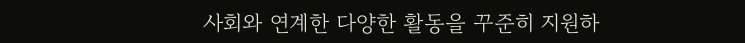사회와 연계한 다양한 활동을 꾸준히 지원하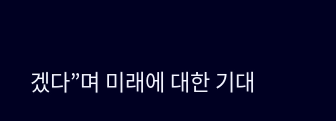겠다”며 미래에 대한 기대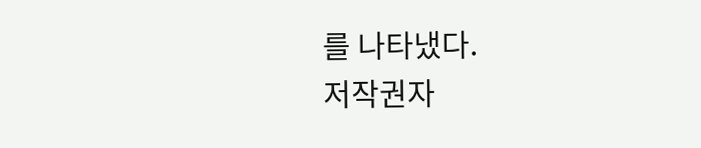를 나타냈다.
저작권자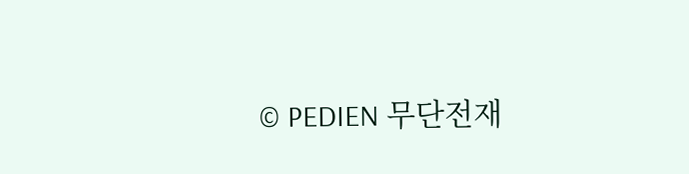© PEDIEN 무단전재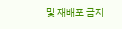및 재배포 금지